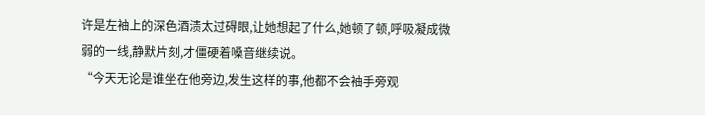许是左袖上的深色酒渍太过碍眼,让她想起了什么,她顿了顿,呼吸凝成微弱的一线,静默片刻,才僵硬着嗓音继续说。
“今天无论是谁坐在他旁边,发生这样的事,他都不会袖手旁观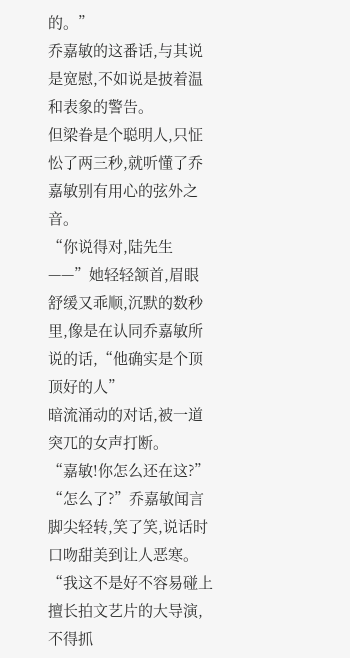的。”
乔嘉敏的这番话,与其说是宽慰,不如说是披着温和表象的警告。
但梁眷是个聪明人,只怔忪了两三秒,就听懂了乔嘉敏别有用心的弦外之音。
“你说得对,陆先生——”她轻轻颔首,眉眼舒缓又乖顺,沉默的数秒里,像是在认同乔嘉敏所说的话,“他确实是个顶顶好的人”
暗流涌动的对话,被一道突兀的女声打断。
“嘉敏!你怎么还在这?”
“怎么了?”乔嘉敏闻言脚尖轻转,笑了笑,说话时口吻甜美到让人恶寒。
“我这不是好不容易碰上擅长拍文艺片的大导演,不得抓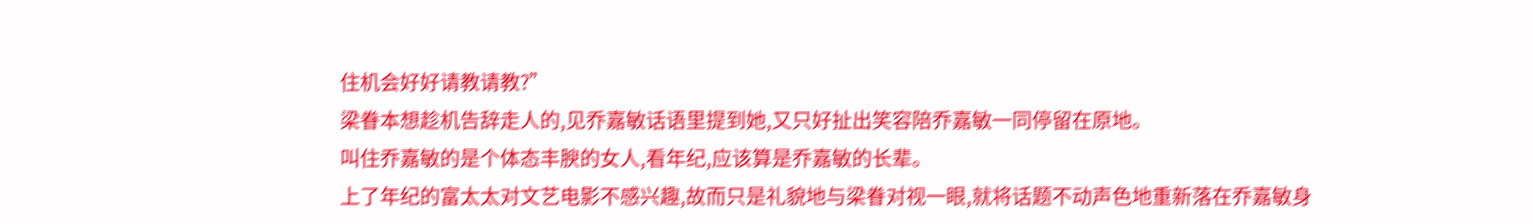住机会好好请教请教?”
梁眷本想趁机告辞走人的,见乔嘉敏话语里提到她,又只好扯出笑容陪乔嘉敏一同停留在原地。
叫住乔嘉敏的是个体态丰腴的女人,看年纪,应该算是乔嘉敏的长辈。
上了年纪的富太太对文艺电影不感兴趣,故而只是礼貌地与梁眷对视一眼,就将话题不动声色地重新落在乔嘉敏身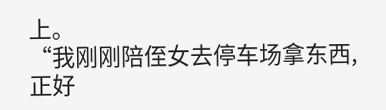上。
“我刚刚陪侄女去停车场拿东西,正好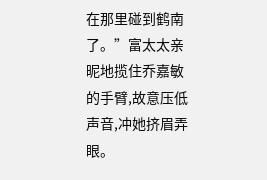在那里碰到鹤南了。”富太太亲昵地揽住乔嘉敏的手臂,故意压低声音,冲她挤眉弄眼。